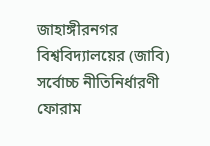জাহাঙ্গীরনগর বিশ্ববিদ্যালয়ের (জাবি) সর্বোচ্চ নীতিনির্ধারণী ফোরাম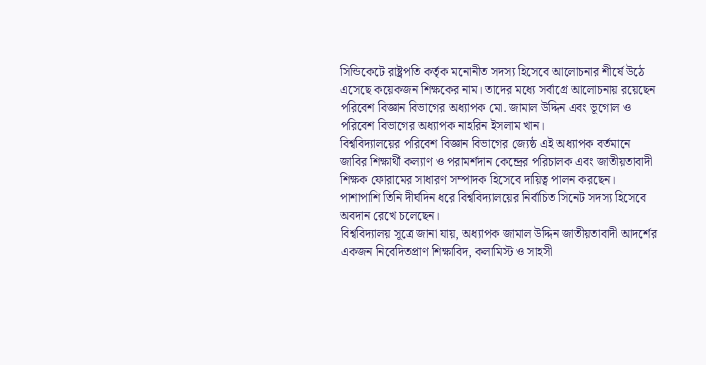সিন্ডিকেটে রাষ্ট্রপতি কর্তৃক মনোনীত সদস্য হিসেবে আলোচনার শীর্ষে উঠে এসেছে কয়েকজন শিক্ষকের নাম। তাদের মধ্যে সর্বাগ্রে আলোচনায় রয়েছেন পরিবেশ বিজ্ঞান বিভাগের অধ্যাপক মো. জামাল উদ্দিন এবং ভূগোল ও পরিবেশ বিভাগের অধ্যাপক নাহরিন ইসলাম খান।
বিশ্ববিদ্যালয়ের পরিবেশ বিজ্ঞান বিভাগের জ্যেষ্ঠ এই অধ্যাপক বর্তমানে জাবির শিক্ষার্থী কল্যাণ ও পরামর্শদান কেন্দ্রের পরিচালক এবং জাতীয়তাবাদী শিক্ষক ফোরামের সাধারণ সম্পাদক হিসেবে দায়িত্ব পালন করছেন। পাশাপাশি তিনি দীর্ঘদিন ধরে বিশ্ববিদ্যালয়ের নির্বাচিত সিনেট সদস্য হিসেবে অবদান রেখে চলেছেন।
বিশ্ববিদ্যালয় সূত্রে জানা যায়, অধ্যাপক জামাল উদ্দিন জাতীয়তাবাদী আদর্শের একজন নিবেদিতপ্রাণ শিক্ষাবিদ, কলামিস্ট ও সাহসী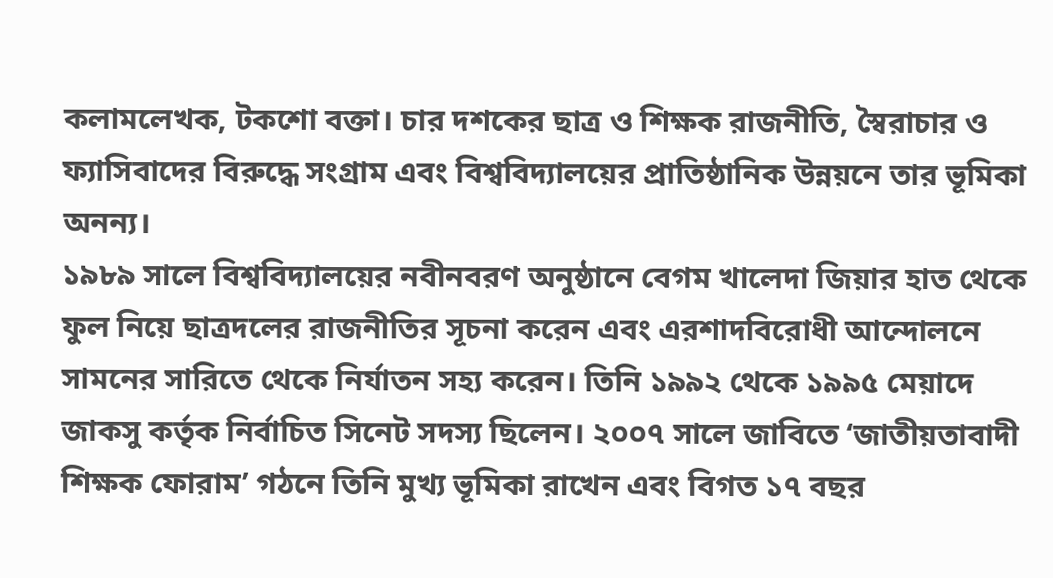কলামলেখক, টকশো বক্তা। চার দশকের ছাত্র ও শিক্ষক রাজনীতি, স্বৈরাচার ও ফ্যাসিবাদের বিরুদ্ধে সংগ্রাম এবং বিশ্ববিদ্যালয়ের প্রাতিষ্ঠানিক উন্নয়নে তার ভূমিকা অনন্য।
১৯৮৯ সালে বিশ্ববিদ্যালয়ের নবীনবরণ অনুষ্ঠানে বেগম খালেদা জিয়ার হাত থেকে ফুল নিয়ে ছাত্রদলের রাজনীতির সূচনা করেন এবং এরশাদবিরোধী আন্দোলনে সামনের সারিতে থেকে নির্যাতন সহ্য করেন। তিনি ১৯৯২ থেকে ১৯৯৫ মেয়াদে জাকসু কর্তৃক নির্বাচিত সিনেট সদস্য ছিলেন। ২০০৭ সালে জাবিতে ‘জাতীয়তাবাদী শিক্ষক ফোরাম’ গঠনে তিনি মুখ্য ভূমিকা রাখেন এবং বিগত ১৭ বছর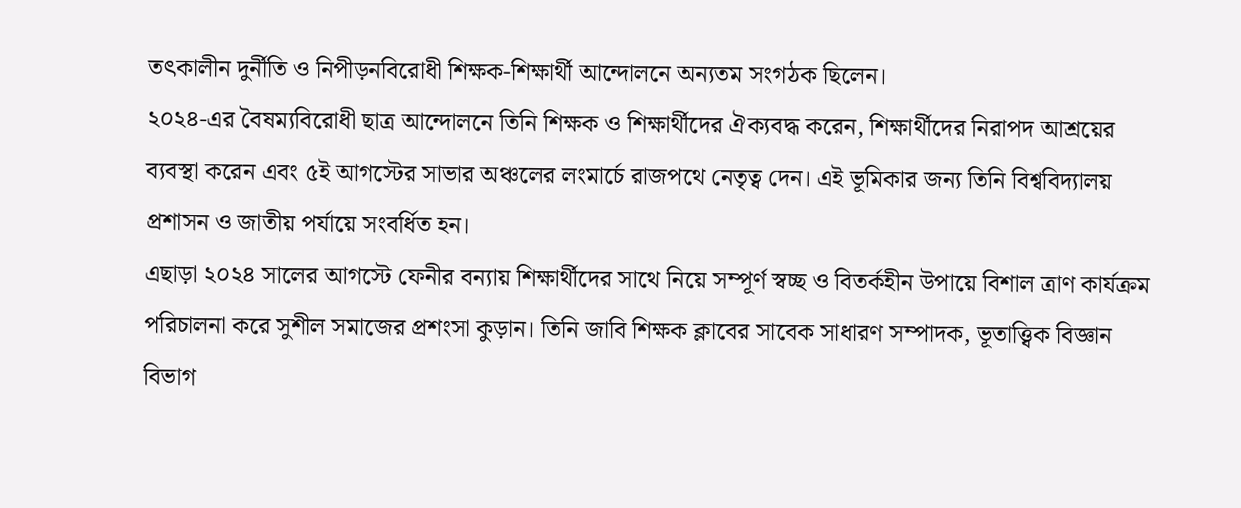তৎকালীন দুর্নীতি ও নিপীড়নবিরোধী শিক্ষক-শিক্ষার্থী আন্দোলনে অন্যতম সংগঠক ছিলেন।
২০২৪-এর বৈষম্যবিরোধী ছাত্র আন্দোলনে তিনি শিক্ষক ও শিক্ষার্থীদের ঐক্যবদ্ধ করেন, শিক্ষার্থীদের নিরাপদ আশ্রয়ের ব্যবস্থা করেন এবং ৫ই আগস্টের সাভার অঞ্চলের লংমার্চে রাজপথে নেতৃত্ব দেন। এই ভূমিকার জন্য তিনি বিশ্ববিদ্যালয় প্রশাসন ও জাতীয় পর্যায়ে সংবর্ধিত হন।
এছাড়া ২০২৪ সালের আগস্টে ফেনীর বন্যায় শিক্ষার্থীদের সাথে নিয়ে সম্পূর্ণ স্বচ্ছ ও বিতর্কহীন উপায়ে বিশাল ত্রাণ কার্যক্রম পরিচালনা করে সুশীল সমাজের প্রশংসা কুড়ান। তিনি জাবি শিক্ষক ক্লাবের সাবেক সাধারণ সম্পাদক, ভূতাত্ত্বিক বিজ্ঞান বিভাগ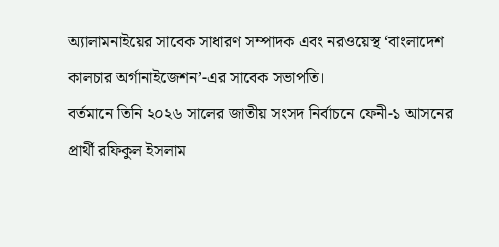অ্যালামনাইয়ের সাবেক সাধারণ সম্পাদক এবং নরওয়েস্থ ‘বাংলাদেশ কালচার অর্গানাইজেশন’-এর সাবেক সভাপতি।
বর্তমানে তিনি ২০২৬ সালের জাতীয় সংসদ নির্বাচনে ফেনী-১ আসনের প্রার্থী রফিকুল ইসলাম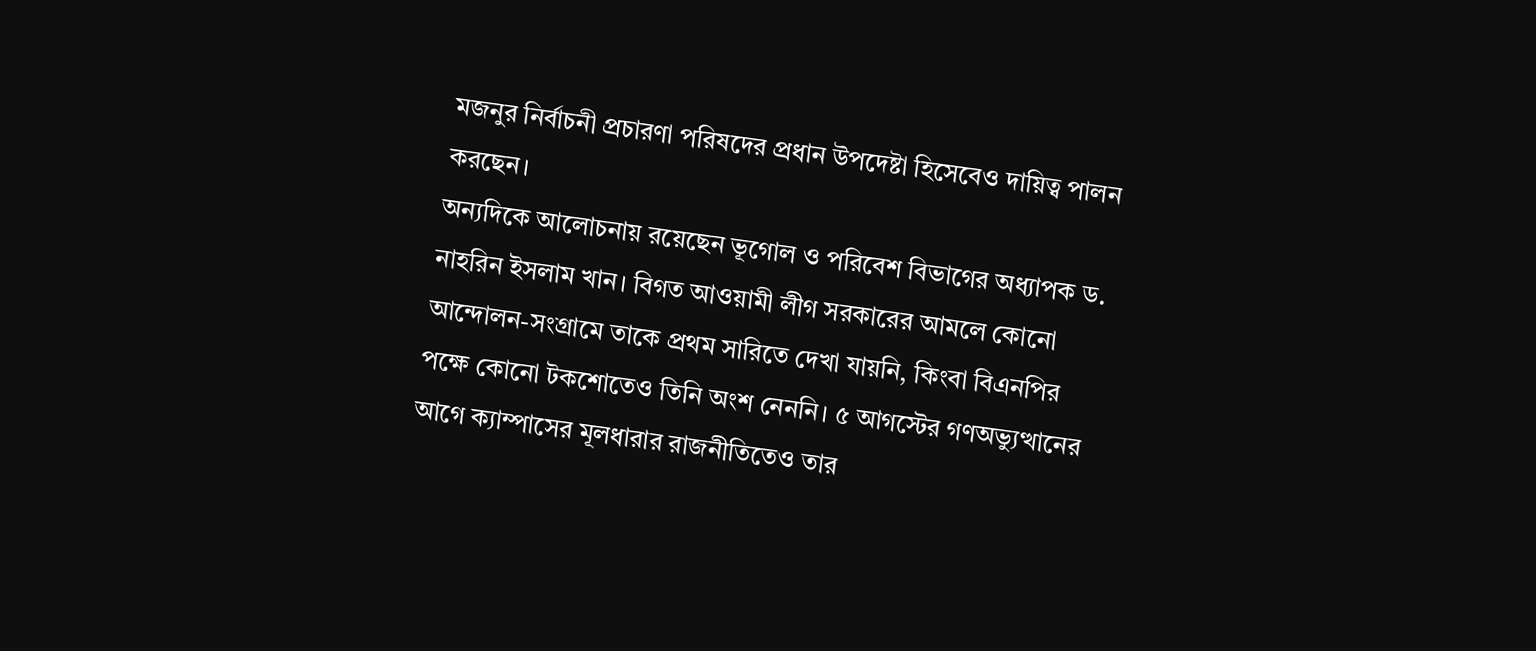মজনুর নির্বাচনী প্রচারণা পরিষদের প্রধান উপদেষ্টা হিসেবেও দায়িত্ব পালন করছেন।
অন্যদিকে আলোচনায় রয়েছেন ভূগোল ও পরিবেশ বিভাগের অধ্যাপক ড. নাহরিন ইসলাম খান। বিগত আওয়ামী লীগ সরকারের আমলে কোনো আন্দোলন-সংগ্রামে তাকে প্রথম সারিতে দেখা যায়নি, কিংবা বিএনপির পক্ষে কোনো টকশোতেও তিনি অংশ নেননি। ৫ আগস্টের গণঅভ্যুত্থানের আগে ক্যাম্পাসের মূলধারার রাজনীতিতেও তার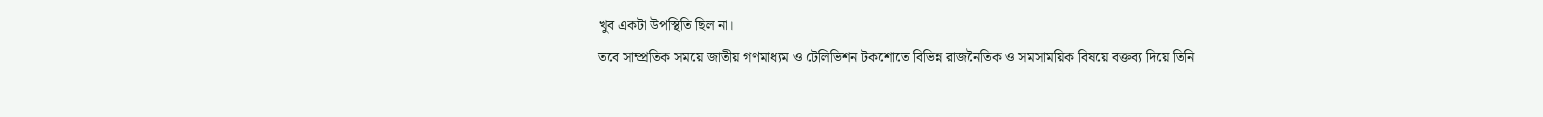খুব একটা উপস্থিতি ছিল না।
তবে সাম্প্রতিক সময়ে জাতীয় গণমাধ্যম ও টেলিভিশন টকশোতে বিভিন্ন রাজনৈতিক ও সমসাময়িক বিষয়ে বক্তব্য দিয়ে তিনি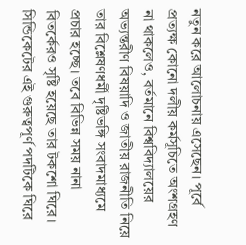নতুন করে আলোচনায় এসেছেন। পূর্বে প্রত্যক্ষ কোনো দলীয় কর্মসূচিতে অংশগ্রহণ না থাকলেও, বর্তমানে বিশ্ববিদ্যালয়ের অভ্যন্তরীণ বিষয়াদি ও জাতীয় রাজনীতি নিয়ে তার বিশ্লেষণধর্মী দৃষ্টিভঙ্গি সংবাদমাধ্যমে প্রচার হচ্ছে। তবে বিভিন্ন সময় নানা বিতর্কেরও সৃষ্টি হয়েছে তার টকশো ঘিরে।
সিন্ডিকেটের এই গুরুত্বপূর্ণ পদটিকে ঘিরে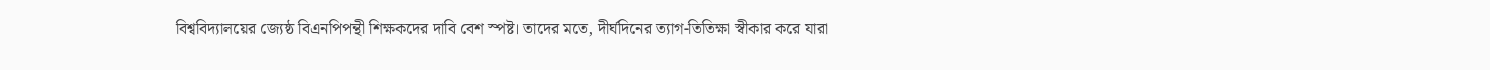বিশ্ববিদ্যালয়ের জ্যেষ্ঠ বিএনপিপন্থী শিক্ষকদের দাবি বেশ স্পষ্ট। তাদের মতে, দীর্ঘদিনের ত্যাগ-তিতিক্ষা স্বীকার করে যারা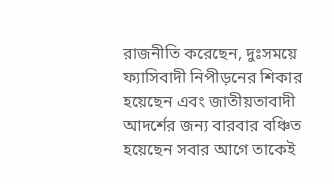রাজনীতি করেছেন, দুঃসময়ে ফ্যাসিবাদী নিপীড়নের শিকার হয়েছেন এবং জাতীয়তাবাদী আদর্শের জন্য বারবার বঞ্চিত হয়েছেন সবার আগে তাকেই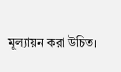মূল্যায়ন করা উচিত।